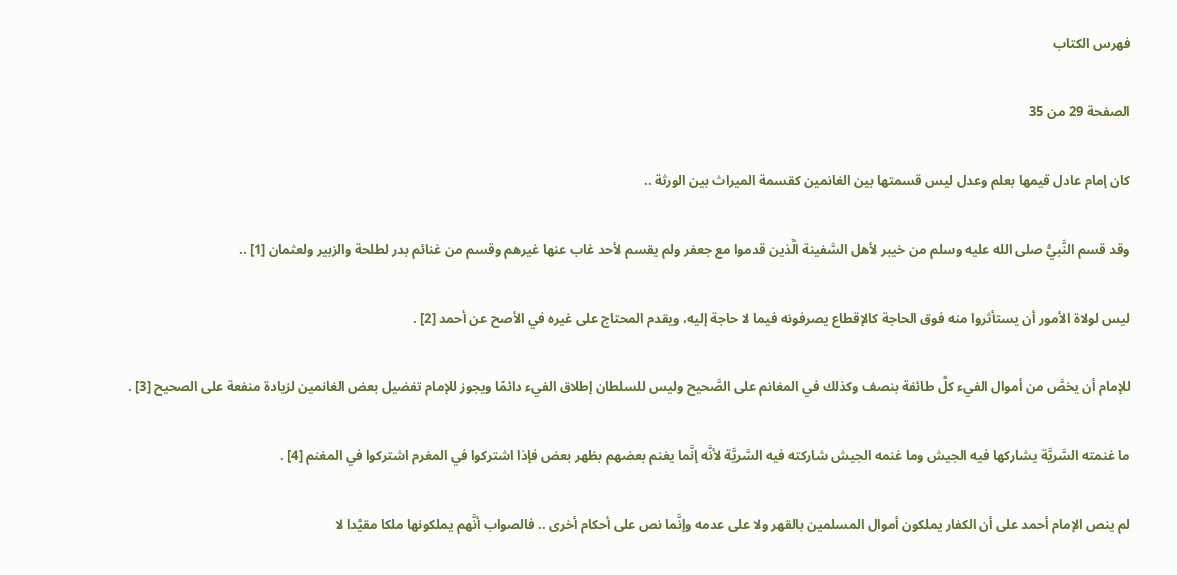فهرس الكتاب

الصفحة 29 من 35

كان إمام عادل قيمها بعلم وعدل ليس قسمتها بين الغانمين كقسمة الميراث بين الورثة ..

وقد قسم النَّبيُّ صلى الله عليه وسلم من خيبر لأهل السَّفينة الَّذين قدموا مع جعفر ولم يقسم لأحد غاب عنها غيرهم وقسم من غنائم بدر لطلحة والزبير ولعثمان [1] ..

ليس لولاة الأمور أن يستأثروا منه فوق الحاجة كالإقطاع يصرفونه فيما لا حاجة إليه، ويقدم المحتاج على غيره في الأصح عن أحمد [2] .

للإمام أن يخصَّ من أموال الفيء كلَّ طائفة بنصف وكذلك في المغانم على الصَّحيح وليس للسلطان إطلاق الفيء دائمًا ويجوز للإمام تفضيل بعض الغانمين لزيادة منفعة على الصحيح [3] .

ما غنمته السَّريَّة يشاركها فيه الجيش وما غنمه الجيش شاركته فيه السَّريَّة لأنَّه إنَّما يغنم بعضهم بظهر بعض فإذا اشتركوا في المغرم اشتركوا في المغنم [4] .

لم ينص الإمام أحمد على أن الكفار يملكون أموال المسلمين بالقهر ولا على عدمه وإنَّما نص على أحكام أخرى .. فالصواب أنَّهم يملكونها ملكا مقيَّدا لا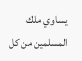يساوي ملك المسلمين من كل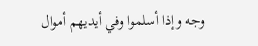وجه وإذا أسلموا وفي أيديهم أموال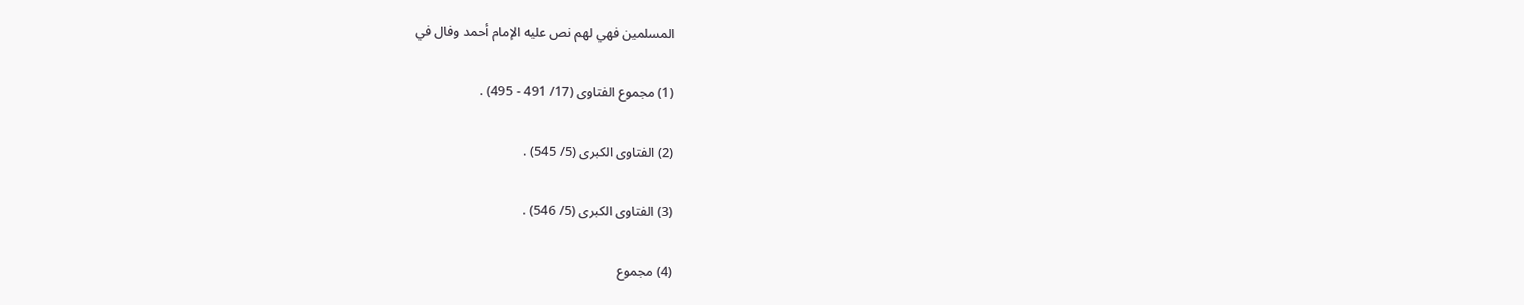المسلمين فهي لهم نص عليه الإمام أحمد وفال في

(1) مجموع الفتاوى (17/ 491 - 495) .

(2) الفتاوى الكبرى (5/ 545) .

(3) الفتاوى الكبرى (5/ 546) .

(4) مجموع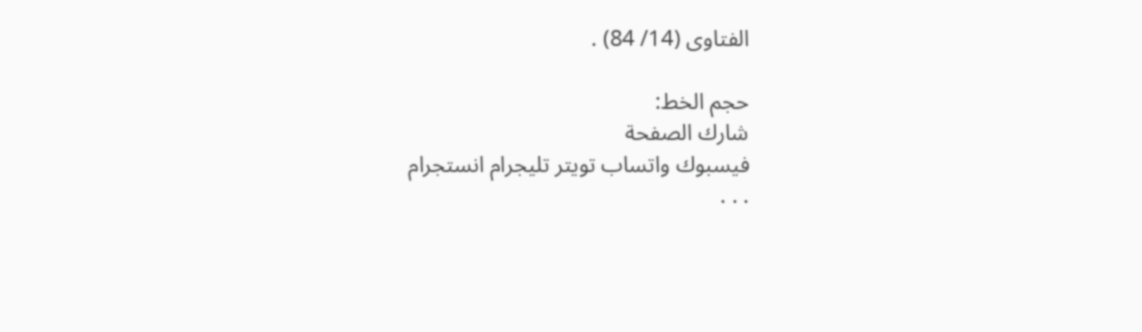الفتاوى (14/ 84) .

حجم الخط:
شارك الصفحة
فيسبوك واتساب تويتر تليجرام انستجرام
. . .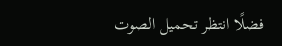فضلًا انتظر تحميل الصوت